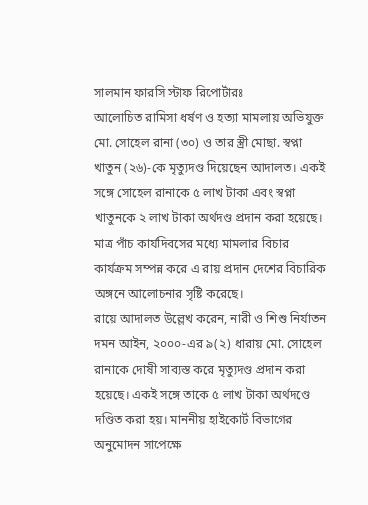সালমান ফারসি স্টাফ রিপোর্টারঃ
আলোচিত রামিসা ধর্ষণ ও হত্যা মামলায় অভিযুক্ত মো. সোহেল রানা (৩০) ও তার স্ত্রী মোছা. স্বপ্না খাতুন (২৬)-কে মৃত্যুদণ্ড দিয়েছেন আদালত। একই সঙ্গে সোহেল রানাকে ৫ লাখ টাকা এবং স্বপ্না খাতুনকে ২ লাখ টাকা অর্থদণ্ড প্রদান করা হয়েছে। মাত্র পাঁচ কার্যদিবসের মধ্যে মামলার বিচার কার্যক্রম সম্পন্ন করে এ রায় প্রদান দেশের বিচারিক অঙ্গনে আলোচনার সৃষ্টি করেছে।
রায়ে আদালত উল্লেখ করেন, নারী ও শিশু নির্যাতন দমন আইন, ২০০০-এর ৯(২) ধারায় মো. সোহেল রানাকে দোষী সাব্যস্ত করে মৃত্যুদণ্ড প্রদান করা হয়েছে। একই সঙ্গে তাকে ৫ লাখ টাকা অর্থদণ্ডে দণ্ডিত করা হয়। মাননীয় হাইকোর্ট বিভাগের অনুমোদন সাপেক্ষে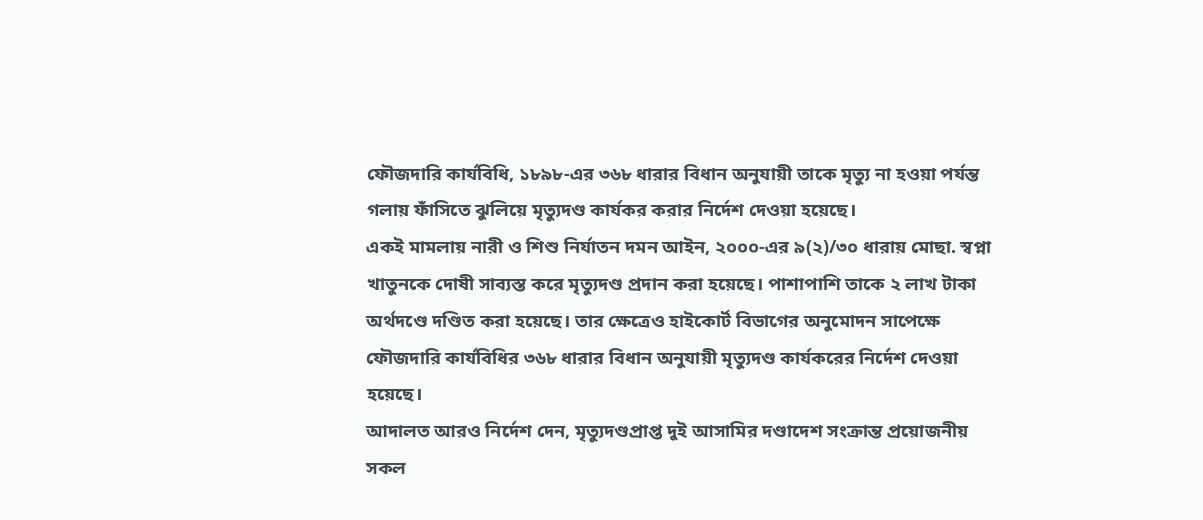ফৌজদারি কার্যবিধি, ১৮৯৮-এর ৩৬৮ ধারার বিধান অনুযায়ী তাকে মৃত্যু না হওয়া পর্যন্ত গলায় ফাঁসিতে ঝুলিয়ে মৃত্যুদণ্ড কার্যকর করার নির্দেশ দেওয়া হয়েছে।
একই মামলায় নারী ও শিশু নির্যাতন দমন আইন, ২০০০-এর ৯(২)/৩০ ধারায় মোছা. স্বপ্না খাতুনকে দোষী সাব্যস্ত করে মৃত্যুদণ্ড প্রদান করা হয়েছে। পাশাপাশি তাকে ২ লাখ টাকা অর্থদণ্ডে দণ্ডিত করা হয়েছে। তার ক্ষেত্রেও হাইকোর্ট বিভাগের অনুমোদন সাপেক্ষে ফৌজদারি কার্যবিধির ৩৬৮ ধারার বিধান অনুযায়ী মৃত্যুদণ্ড কার্যকরের নির্দেশ দেওয়া হয়েছে।
আদালত আরও নির্দেশ দেন, মৃত্যুদণ্ডপ্রাপ্ত দুই আসামির দণ্ডাদেশ সংক্রান্ত প্রয়োজনীয় সকল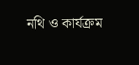নথি ও কার্যক্রম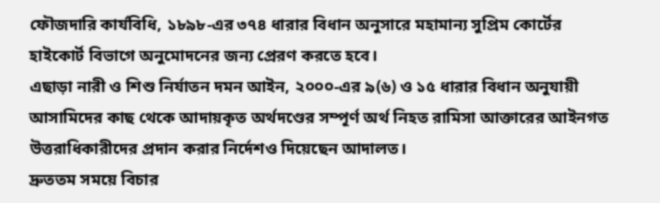ফৌজদারি কার্যবিধি, ১৮৯৮-এর ৩৭৪ ধারার বিধান অনুসারে মহামান্য সুপ্রিম কোর্টের হাইকোর্ট বিভাগে অনুমোদনের জন্য প্রেরণ করতে হবে।
এছাড়া নারী ও শিশু নির্যাতন দমন আইন, ২০০০-এর ৯(৬) ও ১৫ ধারার বিধান অনুযায়ী আসামিদের কাছ থেকে আদায়কৃত অর্থদণ্ডের সম্পূর্ণ অর্থ নিহত রামিসা আক্তারের আইনগত উত্তরাধিকারীদের প্রদান করার নির্দেশও দিয়েছেন আদালত।
দ্রুততম সময়ে বিচার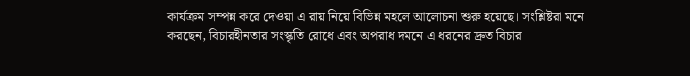কার্যক্রম সম্পন্ন করে দেওয়া এ রায় নিয়ে বিভিন্ন মহলে আলোচনা শুরু হয়েছে। সংশ্লিষ্টরা মনে করছেন, বিচারহীনতার সংস্কৃতি রোধে এবং অপরাধ দমনে এ ধরনের দ্রুত বিচার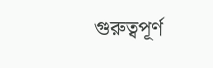গুরুত্বপূর্ণ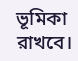ভূমিকা রাখবে।